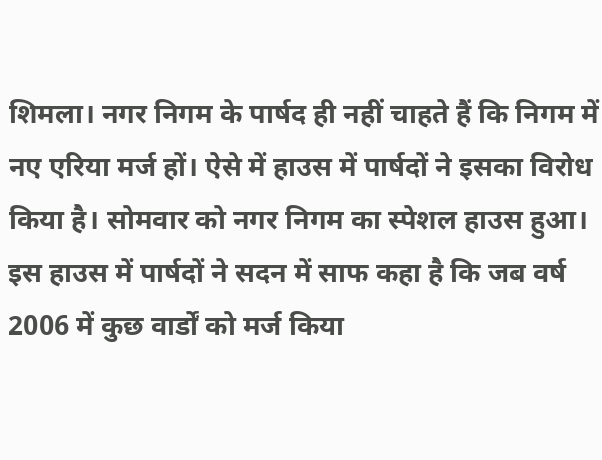शिमला। नगर निगम के पार्षद ही नहीं चाहते हैं कि निगम में नए एरिया मर्ज हों। ऐसे में हाउस में पार्षदों ने इसका विरोध किया है। सोमवार को नगर निगम का स्पेशल हाउस हुआ। इस हाउस में पार्षदों ने सदन में साफ कहा है कि जब वर्ष 2006 में कुछ वार्डों को मर्ज किया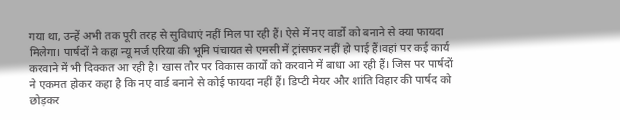गया था, उन्हें अभी तक पूरी तरह से सुविधाएं नहीं मिल पा रही हैं। ऐसे में नए वार्डों को बनाने से क्या फायदा मिलेगा। पार्षदों ने कहा न्यू मर्ज एरिया की भूमि पंचायत से एमसी में ट्रांसफर नहीं हो पाई हैं।वहां पर कई कार्य करवाने में भी दिक्कत आ रही है। खास तौर पर विकास कार्यों को करवाने में बाधा आ रही हैं। जिस पर पार्षदों ने एकमत होकर कहा है कि नए वार्ड बनाने से कोई फायदा नहीं हैं। डिप्टी मेयर और शांति विहार की पार्षद को छोड़कर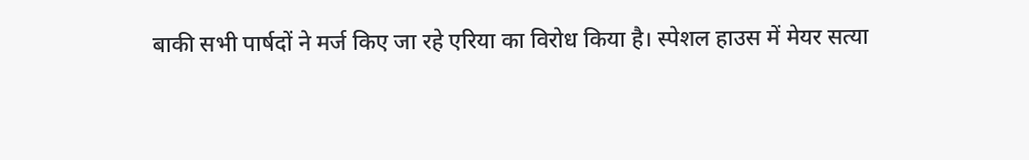बाकी सभी पार्षदों ने मर्ज किए जा रहे एरिया का विरोध किया है। स्पेशल हाउस में मेयर सत्या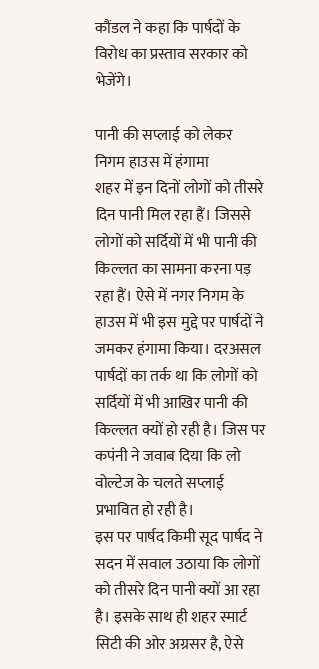कौंडल ने कहा कि पार्षदों के विरोध का प्रस्ताव सरकार को भेजेंगे।

पानी की सप्लाई को लेकर निगम हाउस में हंगामा
शहर में इन दिनों लोगों को तीसरे दिन पानी मिल रहा हैं। जिससे लोगों को सर्दियों में भी पानी की किल्लत का सामना करना पड़ रहा हैं। ऐसे में नगर निगम के हाउस में भी इस मुद्दे पर पार्षदों ने जमकर हंगामा किया। दरअसल पार्षदों का तर्क था कि लोगों को सर्दियों में भी आखिर पानी की किल्लत क्यों हो रही है। जिस पर कपंनी ने जवाब दिया कि लो वोल्टेज के चलते सप्लाई प्रभावित हो रही है।
इस पर पार्षद किमी सूद पार्षद ने सदन में सवाल उठाया कि लोगों को तीसरे दिन पानी क्यों आ रहा है। इसके साथ ही शहर स्मार्ट सिटी की ओर अग्रसर है, ऐसे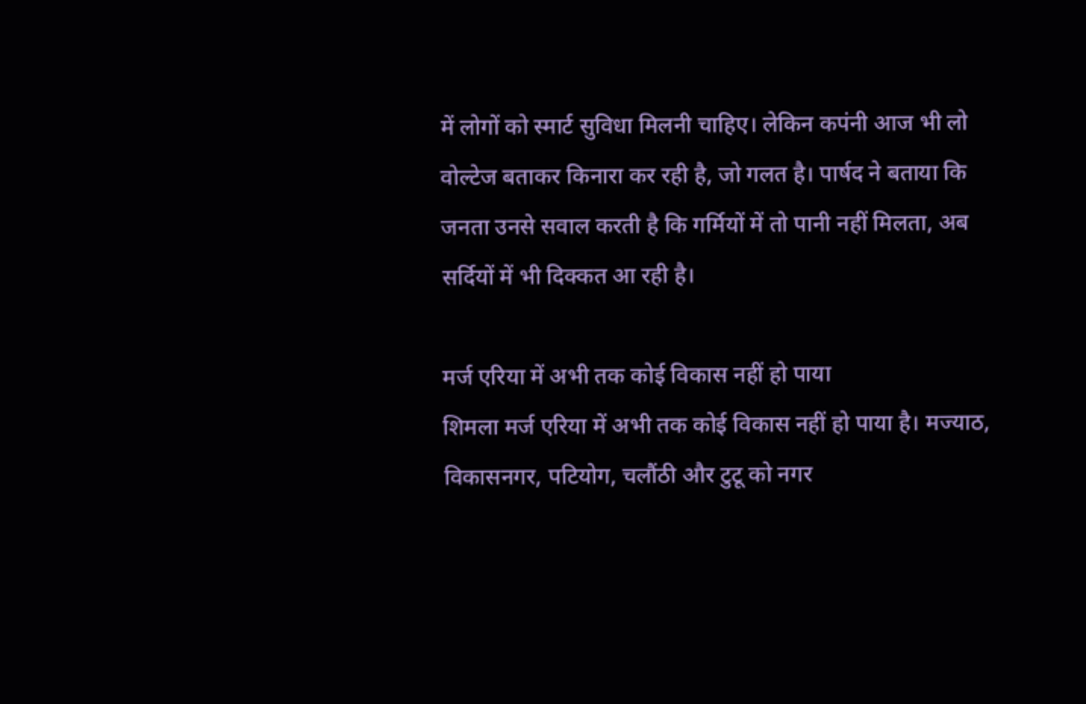में लोगों को स्मार्ट सुविधा मिलनी चाहिए। लेकिन कपंनी आज भी लो वोल्टेज बताकर किनारा कर रही है, जो गलत है। पार्षद ने बताया कि जनता उनसे सवाल करती है कि गर्मियों में तो पानी नहीं मिलता, अब सर्दियों में भी दिक्कत आ रही है।

मर्ज एरिया में अभी तक कोई विकास नहीं हो पाया
शिमला मर्ज एरिया में अभी तक कोई विकास नहीं हो पाया है। मज्याठ, विकासनगर, पटियोग, चलौंठी और टुटू को नगर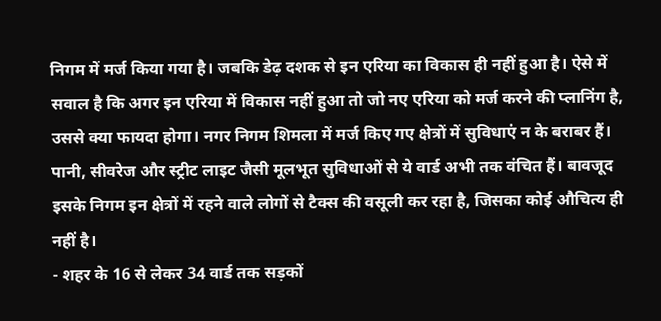निगम में मर्ज किया गया है। जबकि डेढ़ दशक से इन एरिया का विकास ही नहीं हुआ है। ऐसे में सवाल है कि अगर इन एरिया में विकास नहीं हुआ तो जो नए एरिया को मर्ज करने की प्लानिंग है, उससे क्या फायदा होगा। नगर निगम शिमला में मर्ज किए गए क्षेत्रों में सुविधाएं न के बराबर हैं। पानी, सीवरेज और स्ट्रीट लाइट जैसी मूलभूत सुविधाओं से ये वार्ड अभी तक वंचित हैं। बावजूद इसके निगम इन क्षेत्रों में रहने वाले लोगों से टैक्स की वसूली कर रहा है, जिसका कोई औचित्य ही नहीं है।
- शहर के 16 से लेकर 34 वार्ड तक सड़कों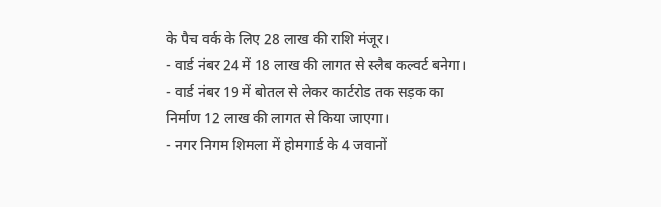के पैच वर्क के लिए 28 लाख की राशि मंजूर।
- वार्ड नंबर 24 में 18 लाख की लागत से स्लैब कल्वर्ट बनेगा।
- वार्ड नंबर 19 में बोतल से लेकर कार्टरोड तक सड़क का निर्माण 12 लाख की लागत से किया जाएगा।
- नगर निगम शिमला में होमगार्ड के 4 जवानों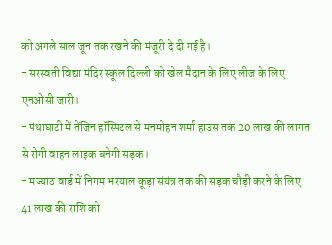को अगले साल जून तक रखने की मंजूरी दे दी गई है।
- सरस्वती विद्या मंदिर स्कूल दिल्ली को खेल मैदान के लिए लीज के लिए एनओसी जारी।
- पंथाघाटी में तेंजिन हॉस्पिटल से मनमोहन शर्मा हाउस तक 20 लाख की लागत से रोगी वाहन लाइक बनेगी सड़क।
- मज्याठ वार्ड में निगम भरयाल कूड़ा संयंत्र तक की सड़क चौड़ी करने के लिए 41 लाख की राशि को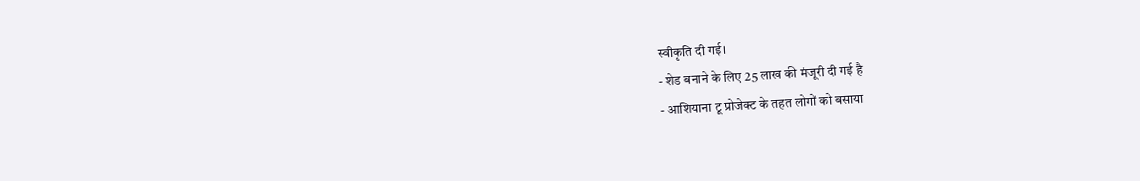स्वीकृति दी गई।
- शेड बनाने के लिए 25 लाख की मंजूरी दी गई है
- आशियाना टू प्रोजेक्ट के तहत लोगों को बसाया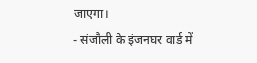जाएगा।
- संजौली के इंजनघर वार्ड में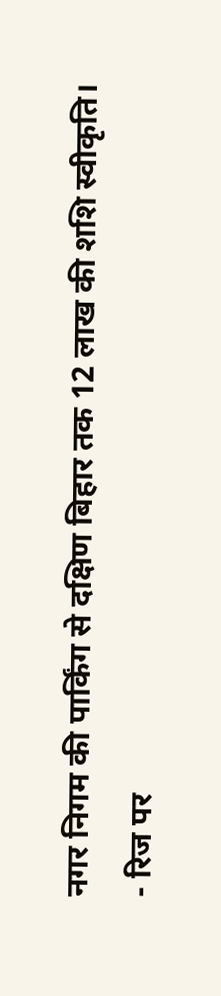नगर निगम की पार्किंग से दक्षिण बिहार तक 12 लाख की शशि स्वीकृति।
- रिज पर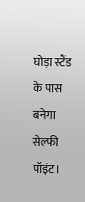घोड़ा स्टैंड के पास बनेगा सेल्फी पॉइंट।